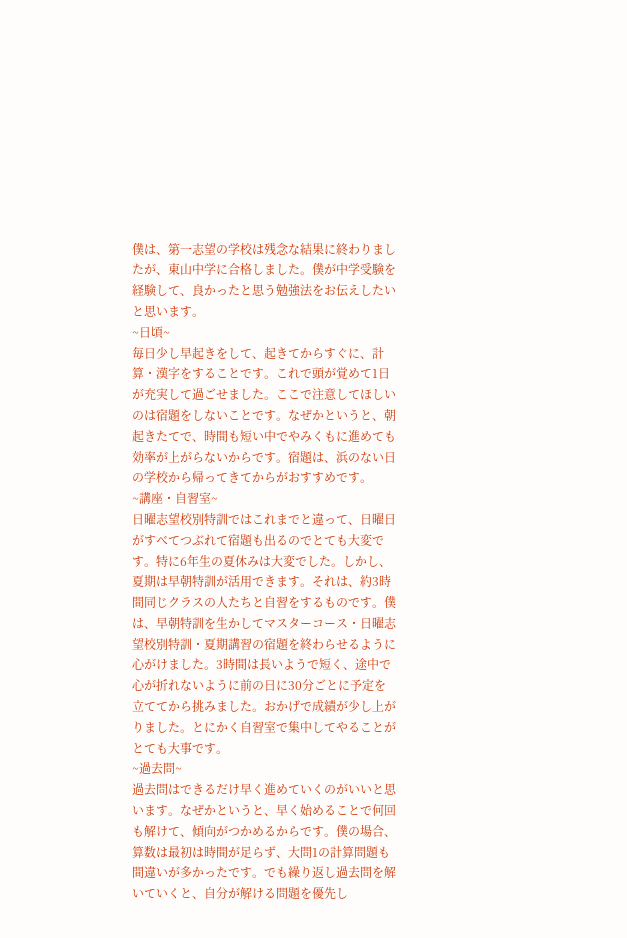僕は、第一志望の学校は残念な結果に終わりましたが、東山中学に合格しました。僕が中学受験を経験して、良かったと思う勉強法をお伝えしたいと思います。
~日頃~
毎日少し早起きをして、起きてからすぐに、計算・漢字をすることです。これで頭が覚めて1日が充実して過ごせました。ここで注意してほしいのは宿題をしないことです。なぜかというと、朝起きたてで、時間も短い中でやみくもに進めても効率が上がらないからです。宿題は、浜のない日の学校から帰ってきてからがおすすめです。
~講座・自習室~
日曜志望校別特訓ではこれまでと違って、日曜日がすべてつぶれて宿題も出るのでとても大変です。特に6年生の夏休みは大変でした。しかし、夏期は早朝特訓が活用できます。それは、約3時間同じクラスの人たちと自習をするものです。僕は、早朝特訓を生かしてマスターコース・日曜志望校別特訓・夏期講習の宿題を終わらせるように心がけました。3時間は長いようで短く、途中で心が折れないように前の日に30分ごとに予定を立ててから挑みました。おかげで成績が少し上がりました。とにかく自習室で集中してやることがとても大事です。
~過去問~
過去問はできるだけ早く進めていくのがいいと思います。なぜかというと、早く始めることで何回も解けて、傾向がつかめるからです。僕の場合、算数は最初は時間が足らず、大問1の計算問題も間違いが多かったです。でも繰り返し過去問を解いていくと、自分が解ける問題を優先し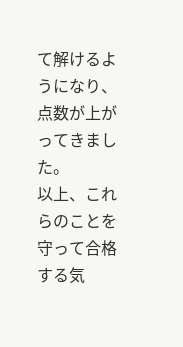て解けるようになり、点数が上がってきました。
以上、これらのことを守って合格する気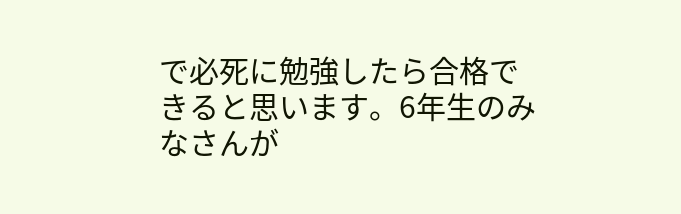で必死に勉強したら合格できると思います。6年生のみなさんが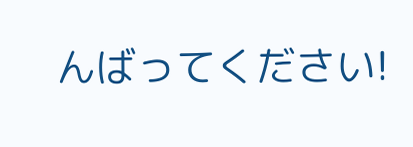んばってください!